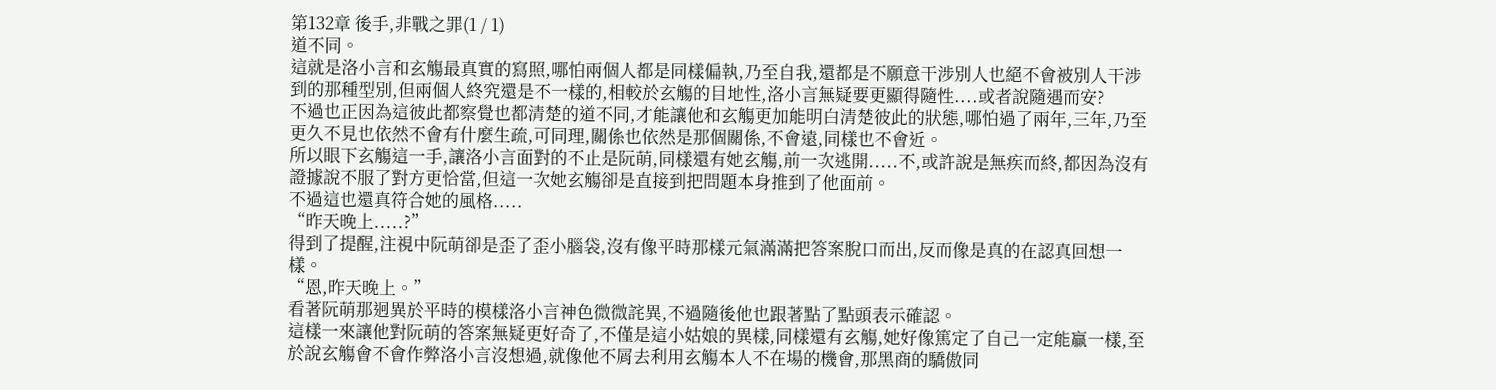第132章 後手,非戰之罪(1 / 1)
道不同。
這就是洛小言和玄觴最真實的寫照,哪怕兩個人都是同樣偏執,乃至自我,還都是不願意干涉別人也絕不會被別人干涉到的那種型別,但兩個人終究還是不一樣的,相較於玄觴的目地性,洛小言無疑要更顯得隨性....或者說隨遇而安?
不過也正因為這彼此都察覺也都清楚的道不同,才能讓他和玄觴更加能明白清楚彼此的狀態,哪怕過了兩年,三年,乃至更久不見也依然不會有什麼生疏,可同理,關係也依然是那個關係,不會遠,同樣也不會近。
所以眼下玄觴這一手,讓洛小言面對的不止是阮萌,同樣還有她玄觴,前一次逃開.....不,或許說是無疾而終,都因為沒有證據說不服了對方更恰當,但這一次她玄觴卻是直接到把問題本身推到了他面前。
不過這也還真符合她的風格.....
“昨天晚上.....?”
得到了提醒,注視中阮萌卻是歪了歪小腦袋,沒有像平時那樣元氣滿滿把答案脫口而出,反而像是真的在認真回想一樣。
“恩,昨天晚上。”
看著阮萌那迥異於平時的模樣洛小言神色微微詫異,不過隨後他也跟著點了點頭表示確認。
這樣一來讓他對阮萌的答案無疑更好奇了,不僅是這小姑娘的異樣,同樣還有玄觴,她好像篤定了自己一定能贏一樣,至於說玄觴會不會作弊洛小言沒想過,就像他不屑去利用玄觴本人不在場的機會,那黑商的驕傲同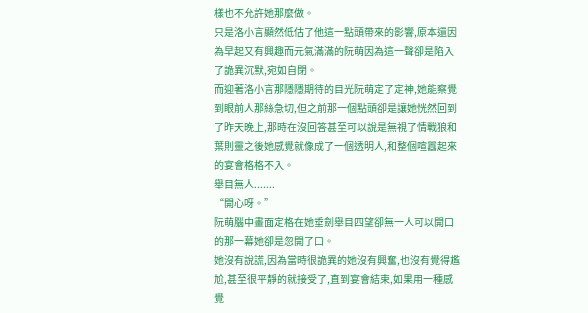樣也不允許她那麼做。
只是洛小言顯然低估了他這一點頭帶來的影響,原本還因為早起又有興趣而元氣滿滿的阮萌因為這一聲卻是陷入了詭異沉默,宛如自閉。
而迎著洛小言那隱隱期待的目光阮萌定了定神,她能察覺到眼前人那絲急切,但之前那一個點頭卻是讓她恍然回到了昨天晚上,那時在沒回答甚至可以說是無視了情戰狼和葉則靈之後她感覺就像成了一個透明人,和整個喧囂起來的宴會格格不入。
舉目無人.......
“開心呀。”
阮萌腦中畫面定格在她垂劍舉目四望卻無一人可以開口的那一幕她卻是忽開了口。
她沒有說謊,因為當時很詭異的她沒有興奮,也沒有覺得尷尬,甚至很平靜的就接受了,直到宴會結束,如果用一種感覺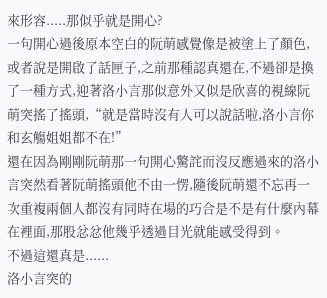來形容.....那似乎就是開心?
一句開心過後原本空白的阮萌感覺像是被塗上了顏色,或者說是開啟了話匣子,之前那種認真還在,不過卻是換了一種方式,迎著洛小言那似意外又似是欣喜的視線阮萌突搖了搖頭,“就是當時沒有人可以說話啦,洛小言你和玄觴姐姐都不在!”
還在因為剛剛阮萌那一句開心驚詫而沒反應過來的洛小言突然看著阮萌搖頭他不由一愣,隨後阮萌還不忘再一次重複兩個人都沒有同時在場的巧合是不是有什麼內幕在裡面,那股忿忿他幾乎透過目光就能感受得到。
不過這還真是......
洛小言突的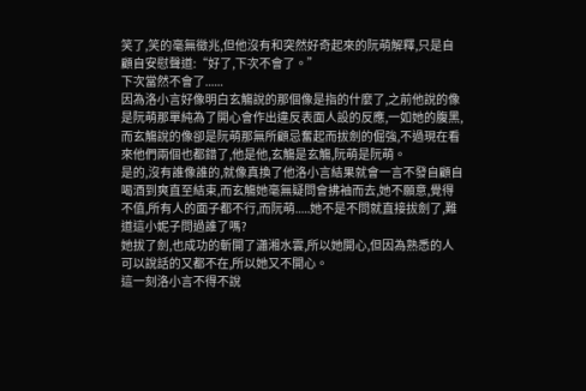笑了,笑的毫無徵兆,但他沒有和突然好奇起來的阮萌解釋,只是自顧自安慰聲道:“好了,下次不會了。”
下次當然不會了......
因為洛小言好像明白玄觴說的那個像是指的什麼了,之前他說的像是阮萌那單純為了開心會作出違反表面人設的反應,一如她的腹黑,而玄觴說的像卻是阮萌那無所顧忌奮起而拔劍的倔強,不過現在看來他們兩個也都錯了,他是他,玄觴是玄觴,阮萌是阮萌。
是的,沒有誰像誰的,就像真換了他洛小言結果就會一言不發自顧自喝酒到爽直至結束,而玄觴她毫無疑問會拂袖而去,她不願意,覺得不值,所有人的面子都不行,而阮萌.....她不是不問就直接拔劍了,難道這小妮子問過誰了嗎?
她拔了劍,也成功的斬開了瀟湘水雲,所以她開心,但因為熟悉的人可以說話的又都不在,所以她又不開心。
這一刻洛小言不得不說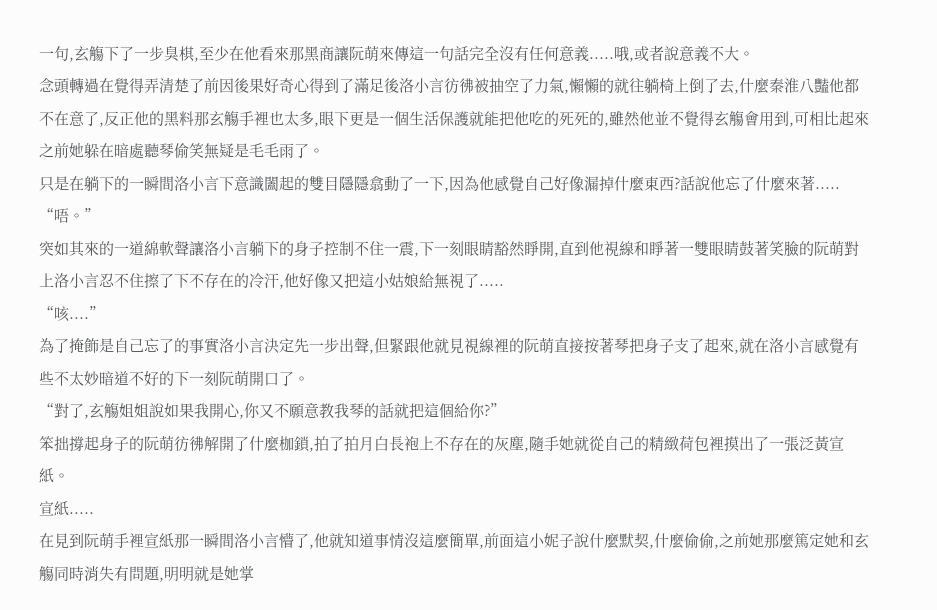一句,玄觴下了一步臭棋,至少在他看來那黑商讓阮萌來傳這一句話完全沒有任何意義.....哦,或者說意義不大。
念頭轉過在覺得弄清楚了前因後果好奇心得到了滿足後洛小言彷彿被抽空了力氣,懶懶的就往躺椅上倒了去,什麼秦淮八豔他都不在意了,反正他的黑料那玄觴手裡也太多,眼下更是一個生活保護就能把他吃的死死的,雖然他並不覺得玄觴會用到,可相比起來之前她躲在暗處聽琴偷笑無疑是毛毛雨了。
只是在躺下的一瞬間洛小言下意識闔起的雙目隱隱翕動了一下,因為他感覺自己好像漏掉什麼東西?話說他忘了什麼來著.....
“唔。”
突如其來的一道綿軟聲讓洛小言躺下的身子控制不住一震,下一刻眼睛豁然睜開,直到他視線和睜著一雙眼睛鼓著笑臉的阮萌對上洛小言忍不住擦了下不存在的冷汗,他好像又把這小姑娘給無視了.....
“咳....”
為了掩飾是自己忘了的事實洛小言決定先一步出聲,但緊跟他就見視線裡的阮萌直接按著琴把身子支了起來,就在洛小言感覺有些不太妙暗道不好的下一刻阮萌開口了。
“對了,玄觴姐姐說如果我開心,你又不願意教我琴的話就把這個給你?”
笨拙撐起身子的阮萌彷彿解開了什麼枷鎖,拍了拍月白長袍上不存在的灰塵,隨手她就從自己的精緻荷包裡摸出了一張泛黃宣紙。
宣紙.....
在見到阮萌手裡宣紙那一瞬間洛小言懵了,他就知道事情沒這麼簡單,前面這小妮子說什麼默契,什麼偷偷,之前她那麼篤定她和玄觴同時消失有問題,明明就是她掌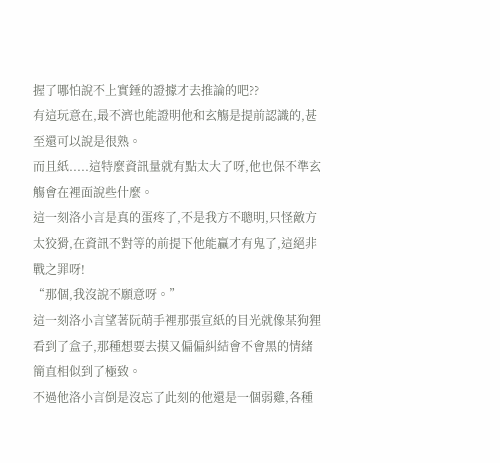握了哪怕說不上實錘的證據才去推論的吧??
有這玩意在,最不濟也能證明他和玄觴是提前認識的,甚至還可以說是很熟。
而且紙.....這特麼資訊量就有點太大了呀,他也保不準玄觴會在裡面說些什麼。
這一刻洛小言是真的蛋疼了,不是我方不聰明,只怪敵方太狡猾,在資訊不對等的前提下他能贏才有鬼了,這絕非戰之罪呀!
“那個,我沒說不願意呀。”
這一刻洛小言望著阮萌手裡那張宣紙的目光就像某狗狸看到了盒子,那種想要去摸又偏偏糾結會不會黑的情緒簡直相似到了極致。
不過他洛小言倒是沒忘了此刻的他還是一個弱雞,各種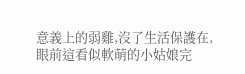意義上的弱雞,沒了生活保護在,眼前這看似軟萌的小姑娘完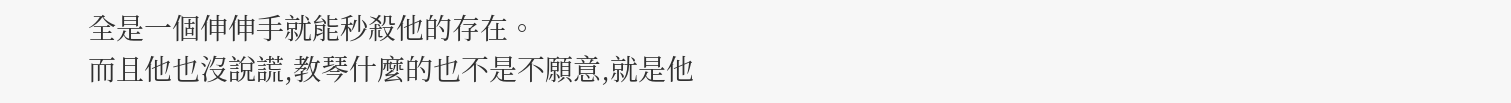全是一個伸伸手就能秒殺他的存在。
而且他也沒說謊,教琴什麼的也不是不願意,就是他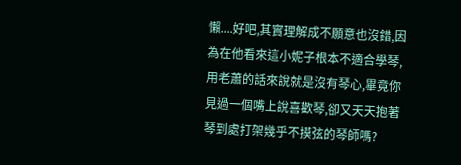懶....好吧,其實理解成不願意也沒錯,因為在他看來這小妮子根本不適合學琴,用老蕭的話來說就是沒有琴心,畢竟你見過一個嘴上說喜歡琴,卻又天天抱著琴到處打架幾乎不摸弦的琴師嗎?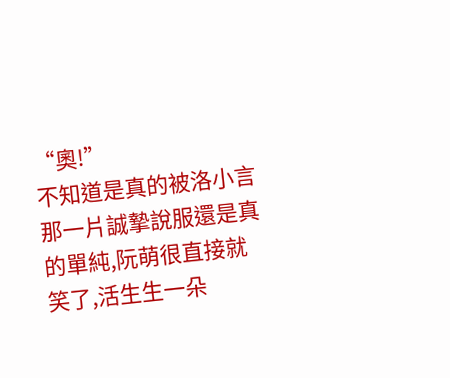“奧!”
不知道是真的被洛小言那一片誠摯說服還是真的單純,阮萌很直接就笑了,活生生一朵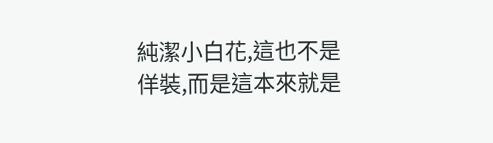純潔小白花,這也不是佯裝,而是這本來就是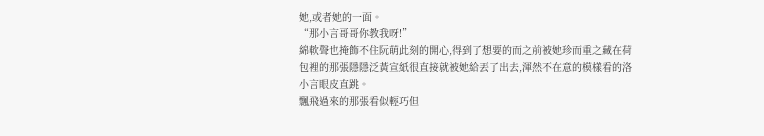她,或者她的一面。
“那小言哥哥你教我呀!”
綿軟聲也掩飾不住阮萌此刻的開心,得到了想要的而之前被她珍而重之藏在荷包裡的那張隱隱泛黃宣紙很直接就被她給丟了出去,渾然不在意的模樣看的洛小言眼皮直跳。
飄飛過來的那張看似輕巧但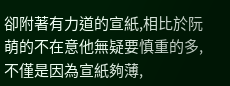卻附著有力道的宣紙,相比於阮萌的不在意他無疑要慎重的多,不僅是因為宣紙夠薄,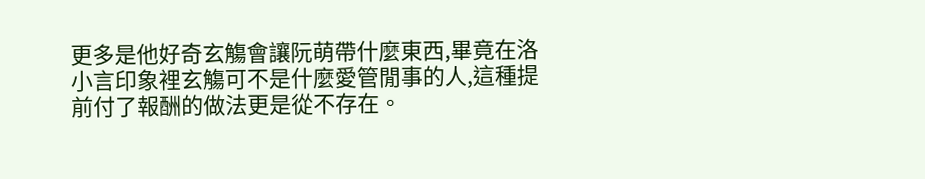更多是他好奇玄觴會讓阮萌帶什麼東西,畢竟在洛小言印象裡玄觴可不是什麼愛管閒事的人,這種提前付了報酬的做法更是從不存在。